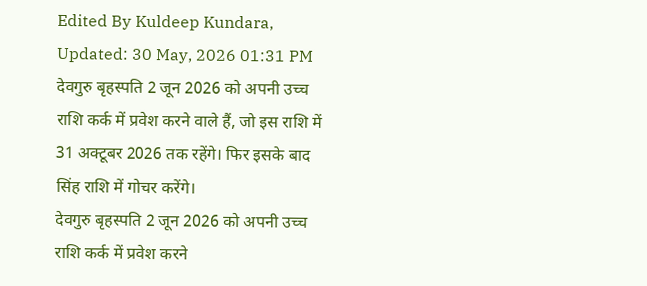Edited By Kuldeep Kundara, Updated: 30 May, 2026 01:31 PM
देवगुरु बृहस्पति 2 जून 2026 को अपनी उच्च राशि कर्क में प्रवेश करने वाले हैं, जो इस राशि में 31 अक्टूबर 2026 तक रहेंगे। फिर इसके बाद सिंह राशि में गोचर करेंगे।
देवगुरु बृहस्पति 2 जून 2026 को अपनी उच्च राशि कर्क में प्रवेश करने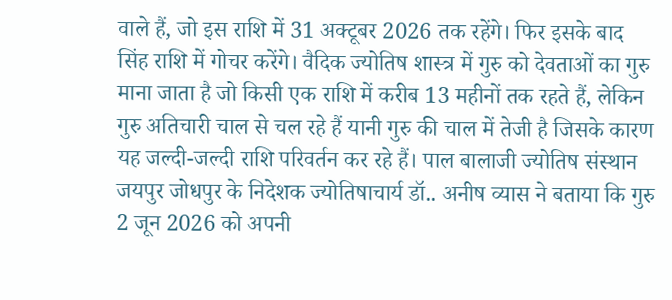वाले हैं, जो इस राशि में 31 अक्टूबर 2026 तक रहेंगे। फिर इसके बाद सिंह राशि में गोचर करेंगे। वैदिक ज्योतिष शास्त्र में गुरु को देवताओं का गुरु माना जाता है जो किसी एक राशि में करीब 13 महीनों तक रहते हैं, लेकिन गुरु अतिचारी चाल से चल रहे हैं यानी गुरु की चाल में तेजी है जिसके कारण यह जल्दी-जल्दी राशि परिवर्तन कर रहे हैं। पाल बालाजी ज्योतिष संस्थान जयपुर जोधपुर के निदेशक ज्योतिषाचार्य डॉ.. अनीष व्यास ने बताया कि गुरु 2 जून 2026 को अपनी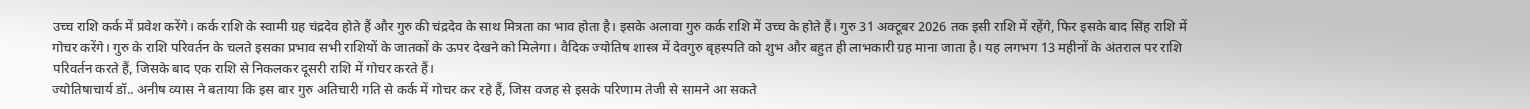उच्च राशि कर्क में प्रवेश करेंगे। कर्क राशि के स्वामी ग्रह चंद्रदेव होते हैं और गुरु की चंद्रदेव के साथ मित्रता का भाव होता है। इसके अलावा गुरु कर्क राशि में उच्च के होते हैं। गुरु 31 अक्टूबर 2026 तक इसी राशि में रहेंगे, फिर इसके बाद सिंह राशि में गोचर करेंगे। गुरु के राशि परिवर्तन के चलते इसका प्रभाव सभी राशियों के जातकों के ऊपर देखने को मिलेगा। वैदिक ज्योतिष शास्त्र में देवगुरु बृहस्पति को शुभ और बहुत ही लाभकारी ग्रह माना जाता है। यह लगभग 13 महीनों के अंतराल पर राशि परिवर्तन करते हैं, जिसके बाद एक राशि से निकलकर दूसरी राशि में गोचर करते हैं।
ज्योतिषाचार्य डॉ.. अनीष व्यास ने बताया कि इस बार गुरु अतिचारी गति से कर्क में गोचर कर रहे हैं, जिस वजह से इसके परिणाम तेजी से सामने आ सकते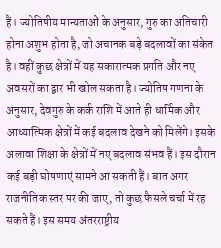हैं। ज्योतिषीय मान्यताओं के अनुसार, गुरु का अतिचारी होना अशुभ होता है, जो अचानक बड़े बदलावों का संकेत है। वहीं कुछ क्षेत्रों में यह सकारात्मक प्रगति और नए अवसरों का द्वार भी खोल सकता है। ज्योतिष गणना के अनुसार, देवगुरु के कर्क राशि में आते ही धार्मिक और आध्यात्मिक क्षेत्रों में कई बदलाव देखने को मिलेंगे। इसके अलावा शिक्षा के क्षेत्रों में नए बदलाव संभव हैं। इस दौरान कई बड़ी घोषणाएं सामने आ सकती हैं। बात अगर राजनीतिक स्तर पर की जाए, तो कुछ फैसले चर्चा में रह सकते हैं। इस समय अंतरराष्ट्रीय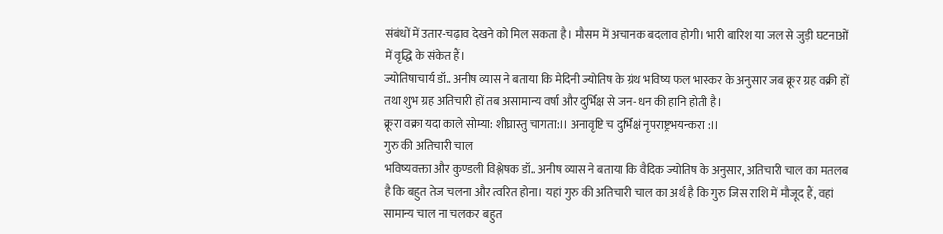संबंधों में उतार-चढ़ाव देखने को मिल सकता है। मौसम में अचानक बदलाव होगी। भारी बारिश या जल से जुड़ी घटनाओं में वृद्धि के संकेत हैं।
ज्योतिषाचार्य डॉ.. अनीष व्यास ने बताया कि मेदिनी ज्योतिष के ग्रंथ भविष्य फल भास्कर के अनुसार जब क्रूर ग्रह वक्री हों तथा शुभ ग्रह अतिचारी हों तब असामान्य वर्षा और दुर्भिक्ष से जन-धन की हानि होती है।
क्रूरा वक्रा यदा काले सोम्या: शीघ्रास्तु चागता:।। अनावृष्टि च दुर्भिक्षं नृपराष्ट्रभयन्करा :।।
गुरु की अतिचारी चाल
भविष्यवक्ता और कुण्डली विश्ल़ेषक डॉ.. अनीष व्यास ने बताया कि वैदिक ज्योतिष के अनुसार, अतिचारी चाल का मतलब है कि बहुत तेज चलना और त्वरित होना। यहां गुरु की अतिचारी चाल का अर्थ है कि गुरु जिस राशि में मौजूद हैं, वहां सामान्य चाल ना चलकर बहुत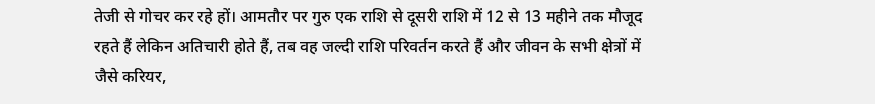तेजी से गोचर कर रहे हों। आमतौर पर गुरु एक राशि से दूसरी राशि में 12 से 13 महीने तक मौजूद रहते हैं लेकिन अतिचारी होते हैं, तब वह जल्दी राशि परिवर्तन करते हैं और जीवन के सभी क्षेत्रों में जैसे करियर,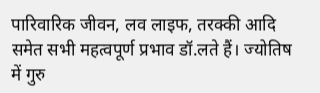पारिवारिक जीवन, लव लाइफ, तरक्की आदि समेत सभी महत्वपूर्ण प्रभाव डॉ.लते हैं। ज्योतिष में गुरु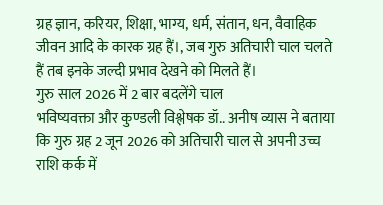ग्रह ज्ञान, करियर, शिक्षा, भाग्य, धर्म, संतान, धन, वैवाहिक जीवन आदि के कारक ग्रह हैं।, जब गुरु अतिचारी चाल चलते हैं तब इनके जल्दी प्रभाव देखने को मिलते हैं।
गुरु साल 2026 में 2 बार बदलेंगे चाल
भविष्यवक्ता और कुण्डली विश्ल़ेषक डॉ.. अनीष व्यास ने बताया कि गुरु ग्रह 2 जून 2026 को अतिचारी चाल से अपनी उच्च राशि कर्क में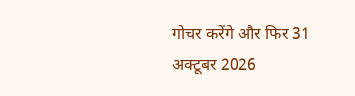गोचर करेंगे और फिर 31 अक्टूबर 2026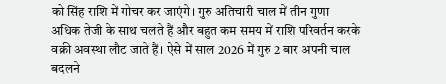को सिंह राशि में गोचर कर जाएंगे। गुरु अतिचारी चाल में तीन गुणा अधिक तेजी के साथ चलते हैं और बहुत कम समय में राशि परिवर्तन करके वक्री अवस्था लौट जाते हैं। ऐसे में साल 2026 में गुरु 2 बार अपनी चाल बदलने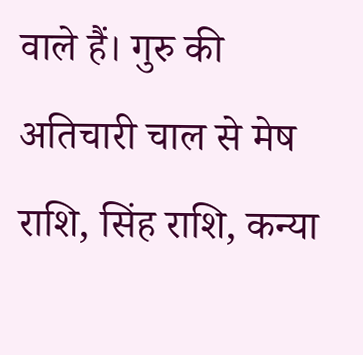वाले हैं। गुरु की अतिचारी चाल से मेष राशि, सिंह राशि, कन्या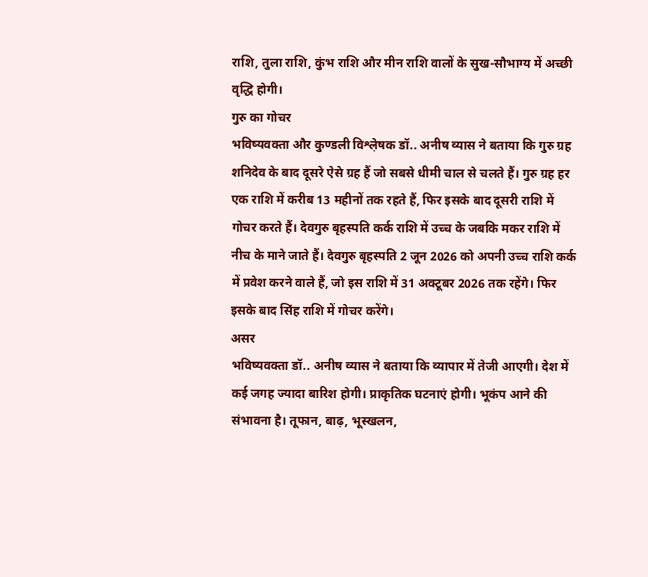राशि, तुला राशि, कुंभ राशि और मीन राशि वालों के सुख-सौभाग्य में अच्छी वृद्धि होगी।
गुरु का गोचर
भविष्यवक्ता और कुण्डली विश्ल़ेषक डॉ.. अनीष व्यास ने बताया कि गुरु ग्रह शनिदेव के बाद दूसरे ऐसे ग्रह हैं जो सबसे धीमी चाल से चलते हैं। गुरु ग्रह हर एक राशि में करीब 13 महीनों तक रहते हैं, फिर इसके बाद दूसरी राशि में गोचर करते हैं। देवगुरु बृहस्पति कर्क राशि में उच्च के जबकि मकर राशि में नीच के माने जाते हैं। देवगुरु बृहस्पति 2 जून 2026 को अपनी उच्च राशि कर्क में प्रवेश करने वाले हैं, जो इस राशि में 31 अक्टूबर 2026 तक रहेंगे। फिर इसके बाद सिंह राशि में गोचर करेंगे।
असर
भविष्यवक्ता डॉ.. अनीष व्यास ने बताया कि व्यापार में तेजी आएगी। देश में कई जगह ज्यादा बारिश होगी। प्राकृतिक घटनाएं होगी। भूकंप आने की संभावना है। तूफान, बाढ़, भूस्खलन,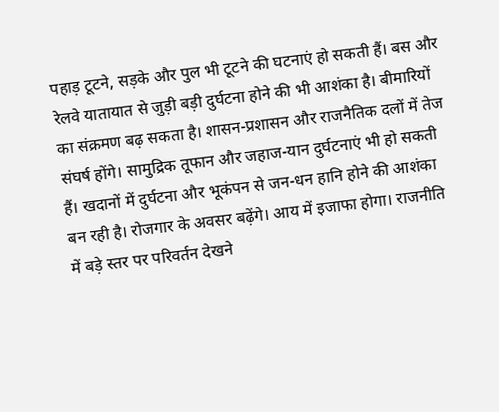पहाड़ टूटने, सड़के और पुल भी टूटने की घटनाएं हो सकती हैं। बस और रेलवे यातायात से जुड़ी बड़ी दुर्घटना होने की भी आशंका है। बीमारियों का संक्रमण बढ़ सकता है। शासन-प्रशासन और राजनैतिक दलों में तेज संघर्ष होंगे। सामुद्रिक तूफान और जहाज-यान दुर्घटनाएं भी हो सकती हैं। खदानों में दुर्घटना और भूकंपन से जन-धन हानि होने की आशंका बन रही है। रोजगार के अवसर बढ़ेंगे। आय में इजाफा होगा। राजनीति में बड़े स्तर पर परिवर्तन देखने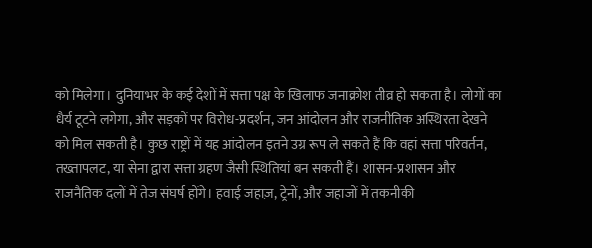को मिलेगा। दुनियाभर के कई देशों में सत्ता पक्ष के खिलाफ जनाक्रोश तीव्र हो सकता है। लोगों का धैर्य टूटने लगेगा, और सड़कों पर विरोध-प्रदर्शन, जन आंदोलन और राजनीतिक अस्थिरता देखने को मिल सकती है। कुछ राष्ट्रों में यह आंदोलन इतने उग्र रूप ले सकते हैं कि वहां सत्ता परिवर्तन, तख्तापलट, या सेना द्वारा सत्ता ग्रहण जैसी स्थितियां बन सकती हैं। शासन-प्रशासन और राजनैतिक दलों में तेज संघर्ष होंगे। हवाई जहाज़, ट्रेनों, और जहाजों में तकनीकी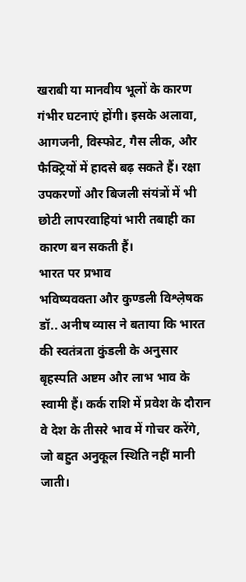खराबी या मानवीय भूलों के कारण गंभीर घटनाएं होंगी। इसके अलावा, आगजनी, विस्फोट, गैस लीक, और फैक्ट्रियों में हादसे बढ़ सकते हैं। रक्षा उपकरणों और बिजली संयंत्रों में भी छोटी लापरवाहियां भारी तबाही का कारण बन सकती हैं।
भारत पर प्रभाव
भविष्यवक्ता और कुण्डली विश्ल़ेषक डॉ.. अनीष व्यास ने बताया कि भारत की स्वतंत्रता कुंडली के अनुसार बृहस्पति अष्टम और लाभ भाव के स्वामी हैं। कर्क राशि में प्रवेश के दौरान वे देश के तीसरे भाव में गोचर करेंगे, जो बहुत अनुकूल स्थिति नहीं मानी जाती।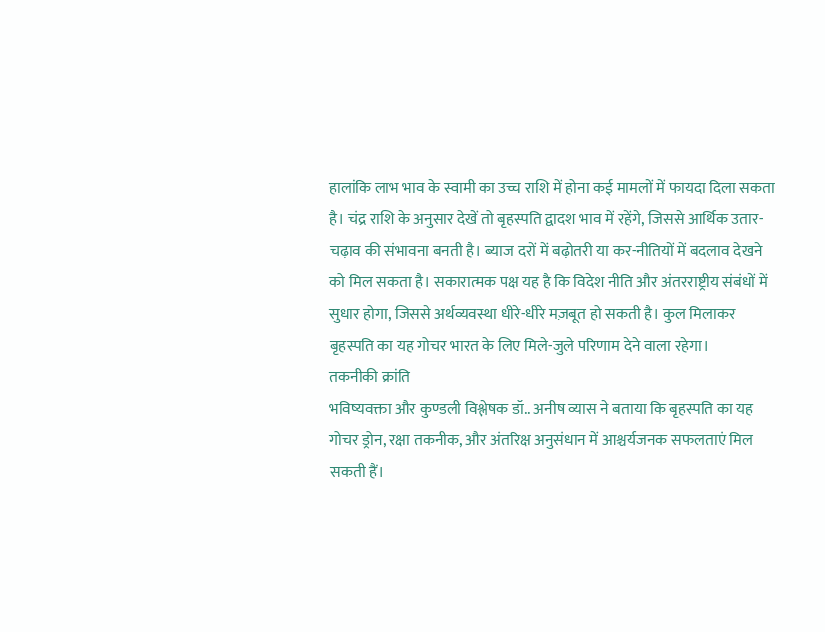हालांकि लाभ भाव के स्वामी का उच्च राशि में होना कई मामलों में फायदा दिला सकता है। चंद्र राशि के अनुसार देखें तो बृहस्पति द्वादश भाव में रहेंगे, जिससे आर्थिक उतार-चढ़ाव की संभावना बनती है। ब्याज दरों में बढ़ोतरी या कर-नीतियों में बदलाव देखने को मिल सकता है। सकारात्मक पक्ष यह है कि विदेश नीति और अंतरराष्ट्रीय संबंधों में सुधार होगा, जिससे अर्थव्यवस्था धीरे-धीरे मज़बूत हो सकती है। कुल मिलाकर बृहस्पति का यह गोचर भारत के लिए मिले-जुले परिणाम देने वाला रहेगा।
तकनीकी क्रांति
भविष्यवक्ता और कुण्डली विश्ल़ेषक डॉ.. अनीष व्यास ने बताया कि बृहस्पति का यह गोचर ड्रोन, रक्षा तकनीक, और अंतरिक्ष अनुसंधान में आश्चर्यजनक सफलताएं मिल सकती हैं।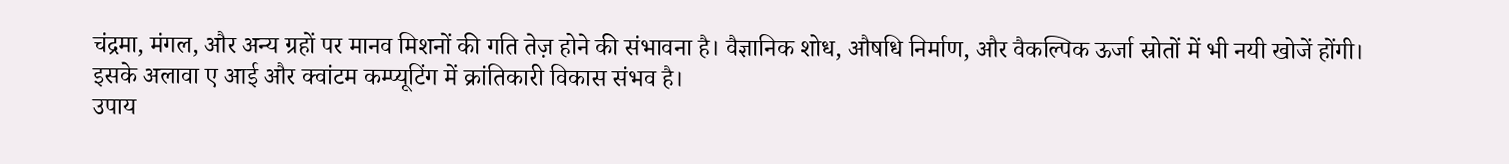चंद्रमा, मंगल, और अन्य ग्रहों पर मानव मिशनों की गति तेज़ होने की संभावना है। वैज्ञानिक शोध, औषधि निर्माण, और वैकल्पिक ऊर्जा स्रोतों में भी नयी खोजें होंगी। इसके अलावा ए आई और क्वांटम कम्प्यूटिंग में क्रांतिकारी विकास संभव है।
उपाय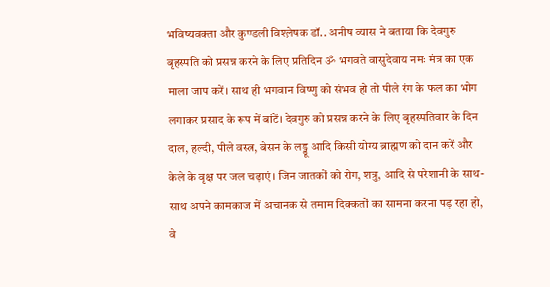भविष्यवक्ता और कुण्डली विश्ल़ेषक डॉ.. अनीष व्यास ने बताया कि देवगुरु बृहस्पति को प्रसन्न करने के लिए प्रतिदिन ॐ भगवते वासुदेवाय नमः मंत्र का एक माला जाप करें। साथ ही भगवान विष्णु को संभव हो तो पीले रंग के फल का भोग लगाकर प्रसाद के रूप में बांटें। देवगुरु को प्रसन्न करने के लिए बृहस्पतिवार के दिन दाल, हल्दी, पीले वस्त्र, बेसन के लड्डू आदि किसी योग्य ब्राह्मण को दान करें और केले के वृक्ष पर जल चढ़ाएं। जिन जातकों को रोग, शत्रु, आदि से परेशानी के साथ-साथ अपने कामकाज में अचानक से तमाम दिक्कतों का सामना करना पड़ रहा हो, वे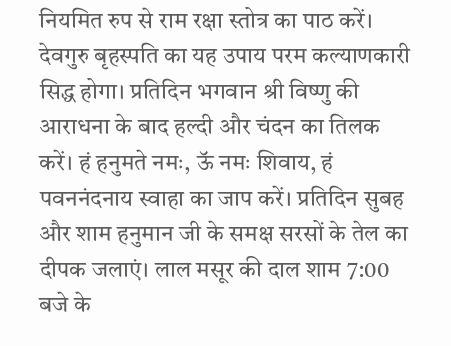नियमित रुप से राम रक्षा स्तोत्र का पाठ करें। देवगुरु बृहस्पति का यह उपाय परम कल्याणकारी सिद्ध होगा। प्रतिदिन भगवान श्री विष्णु की आराधना के बाद हल्दी और चंदन का तिलक करें। हं हनुमते नमः, ऊॅ नमः शिवाय, हं पवननंदनाय स्वाहा का जाप करें। प्रतिदिन सुबह और शाम हनुमान जी के समक्ष सरसों के तेल का दीपक जलाएं। लाल मसूर की दाल शाम 7:00 बजे के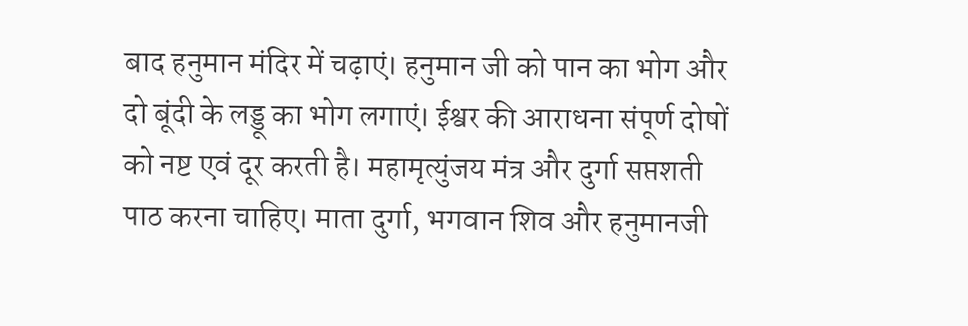बाद हनुमान मंदिर में चढ़ाएं। हनुमान जी को पान का भोग और दो बूंदी के लड्डू का भोग लगाएं। ईश्वर की आराधना संपूर्ण दोषों को नष्ट एवं दूर करती है। महामृत्युंजय मंत्र और दुर्गा सप्तशती पाठ करना चाहिए। माता दुर्गा, भगवान शिव और हनुमानजी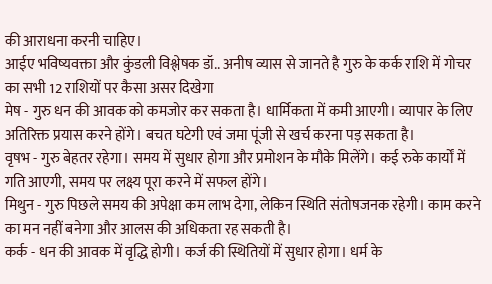की आराधना करनी चाहिए।
आईए भविष्यवक्ता और कुंडली विश्ल़ेषक डॉ.. अनीष व्यास से जानते है गुरु के कर्क राशि में गोचर का सभी 12 राशियों पर कैसा असर दिखेगा
मेष - गुरु धन की आवक को कमजोर कर सकता है। धार्मिकता में कमी आएगी। व्यापार के लिए अतिरिक्त प्रयास करने होंगे। बचत घटेगी एवं जमा पूंजी से खर्च करना पड़ सकता है।
वृषभ - गुरु बेहतर रहेगा। समय में सुधार होगा और प्रमोशन के मौके मिलेंगे। कई रुके कार्यों में गति आएगी, समय पर लक्ष्य पूरा करने में सफल होंगे।
मिथुन - गुरु पिछले समय की अपेक्षा कम लाभ देगा, लेकिन स्थिति संतोषजनक रहेगी। काम करने का मन नहीं बनेगा और आलस की अधिकता रह सकती है।
कर्क - धन की आवक में वृद्धि होगी। कर्ज की स्थितियों में सुधार होगा। धर्म के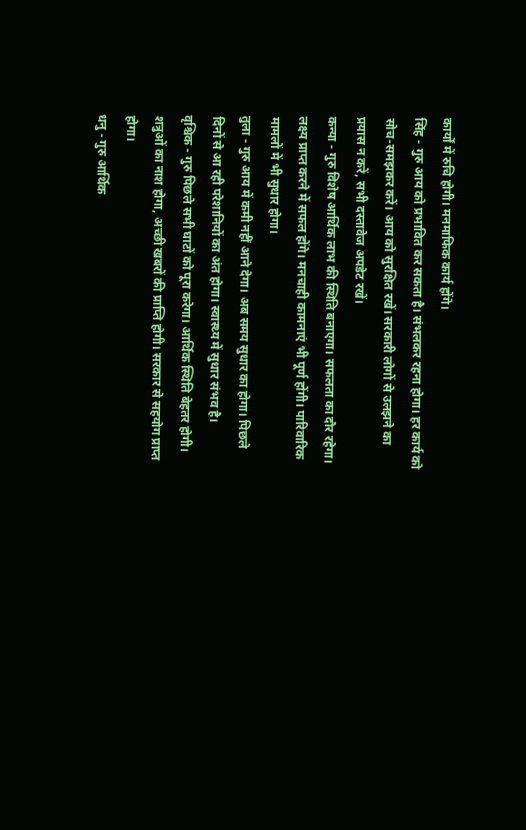कार्यों में रुचि होगी। मनमाफिक कार्य होंगे।
सिंह - गुरु आय को प्रभावित कर सकता है। संभलकर रहना होगा। हर कार्य को सोच-समझकर करें। आय को सुरक्षित रखें। सरकारी लोगों से उलझने का प्रयास न करें, सभी दस्तावेज अपडेट रखें।
कन्या - गुरु विशेष आर्थिक लाभ की स्थिति बनाएगा। सफलता का दौर रहेगा। लक्ष्य प्राप्त करने में सफल होंगे। मनचाही कामनाएं भी पूर्ण होंगी। पारिवारिक मामलों में भी सुधार होगा।
तुला - गुरु आय में कमी नहीं आने देगा। अब समय सुधार का होगा। पिछले दिनों से आ रही परेशानियों का अंत होगा। स्वास्थ्य में सुधार संभव है।
वृश्चिक - गुरु पिछले सभी घाटों को पूरा करेगा। आर्थिक स्थिति बेहतर होगी। शत्रुओं का नाश होगा, अच्छी खबरों की प्राप्ति होगी। सरकार से सहयोग प्राप्त होगा।
धनु - गुरु आर्थिक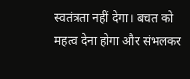स्वतंत्रता नहीं देगा। बचत को महत्व देना होगा और संभलकर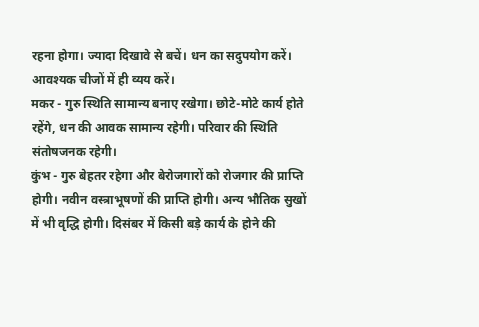रहना होगा। ज्यादा दिखावे से बचें। धन का सदुपयोग करें। आवश्यक चीजों में ही व्यय करें।
मकर - गुरु स्थिति सामान्य बनाए रखेगा। छोटे-मोटे कार्य होते रहेंगे, धन की आवक सामान्य रहेगी। परिवार की स्थिति संतोषजनक रहेगी।
कुंभ - गुरु बेहतर रहेगा और बेरोजगारों को रोजगार की प्राप्ति होगी। नवीन वस्त्राभूषणों की प्राप्ति होगी। अन्य भौतिक सुखों में भी वृद्धि होगी। दिसंबर में किसी बड़े कार्य के होने की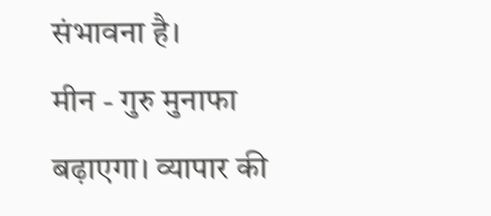संभावना है।
मीन - गुरु मुनाफा बढ़ाएगा। व्यापार की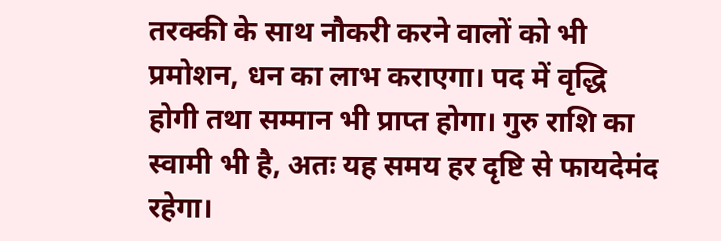तरक्की के साथ नौकरी करने वालों को भी प्रमोशन, धन का लाभ कराएगा। पद में वृद्धि होगी तथा सम्मान भी प्राप्त होगा। गुरु राशि का स्वामी भी है, अतः यह समय हर दृष्टि से फायदेमंद रहेगा।